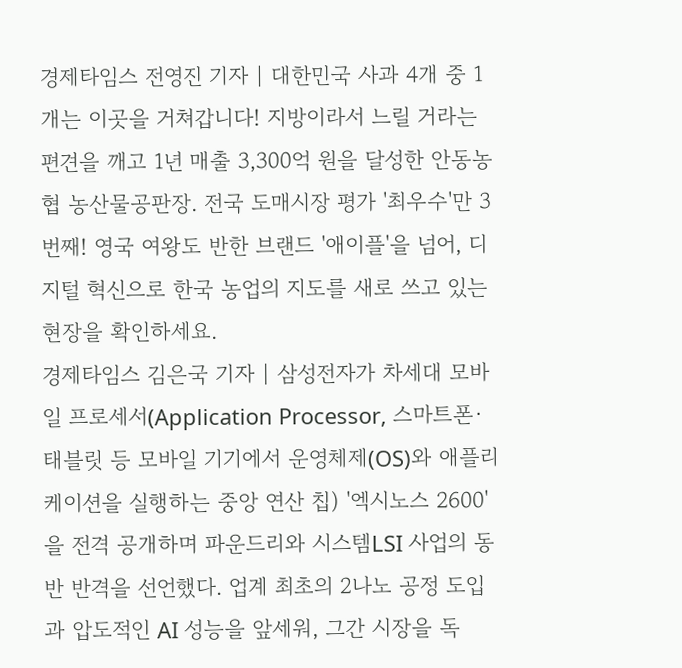경제타임스 전영진 기자 | 대한민국 사과 4개 중 1개는 이곳을 거쳐갑니다! 지방이라서 느릴 거라는 편견을 깨고 1년 매출 3,300억 원을 달성한 안동농협 농산물공판장. 전국 도매시장 평가 '최우수'만 3번째! 영국 여왕도 반한 브랜드 '애이플'을 넘어, 디지털 혁신으로 한국 농업의 지도를 새로 쓰고 있는 현장을 확인하세요.
경제타임스 김은국 기자 | 삼성전자가 차세대 모바일 프로세서(Application Processor, 스마트폰·태블릿 등 모바일 기기에서 운영체제(OS)와 애플리케이션을 실행하는 중앙 연산 칩) '엑시노스 2600'을 전격 공개하며 파운드리와 시스템LSI 사업의 동반 반격을 선언했다. 업계 최초의 2나노 공정 도입과 압도적인 AI 성능을 앞세워, 그간 시장을 독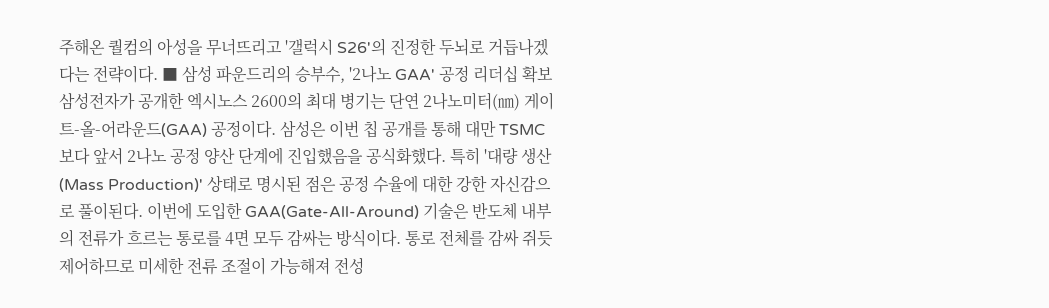주해온 퀄컴의 아성을 무너뜨리고 '갤럭시 S26'의 진정한 두뇌로 거듭나겠다는 전략이다. ■ 삼성 파운드리의 승부수, '2나노 GAA' 공정 리더십 확보 삼성전자가 공개한 엑시노스 2600의 최대 병기는 단연 2나노미터(㎚) 게이트-올-어라운드(GAA) 공정이다. 삼성은 이번 칩 공개를 통해 대만 TSMC보다 앞서 2나노 공정 양산 단계에 진입했음을 공식화했다. 특히 '대량 생산(Mass Production)' 상태로 명시된 점은 공정 수율에 대한 강한 자신감으로 풀이된다. 이번에 도입한 GAA(Gate-All-Around) 기술은 반도체 내부의 전류가 흐르는 통로를 4면 모두 감싸는 방식이다. 통로 전체를 감싸 쥐듯 제어하므로 미세한 전류 조절이 가능해져 전성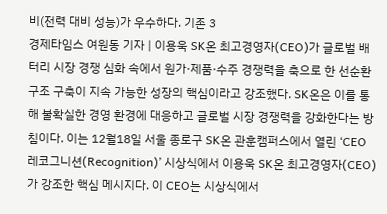비(전력 대비 성능)가 우수하다. 기존 3
경제타임스 여원동 기자 | 이용욱 SK온 최고경영자(CEO)가 글로벌 배터리 시장 경쟁 심화 속에서 원가·제품·수주 경쟁력을 축으로 한 선순환 구조 구축이 지속 가능한 성장의 핵심이라고 강조했다. SK온은 이를 통해 불확실한 경영 환경에 대응하고 글로벌 시장 경쟁력을 강화한다는 방침이다. 이는 12월18일 서울 종로구 SK온 관훈캠퍼스에서 열린 ‘CEO 레코그니션(Recognition)’ 시상식에서 이용욱 SK온 최고경영자(CEO)가 강조한 핵심 메시지다. 이 CEO는 시상식에서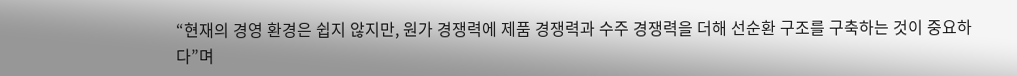“현재의 경영 환경은 쉽지 않지만, 원가 경쟁력에 제품 경쟁력과 수주 경쟁력을 더해 선순환 구조를 구축하는 것이 중요하다”며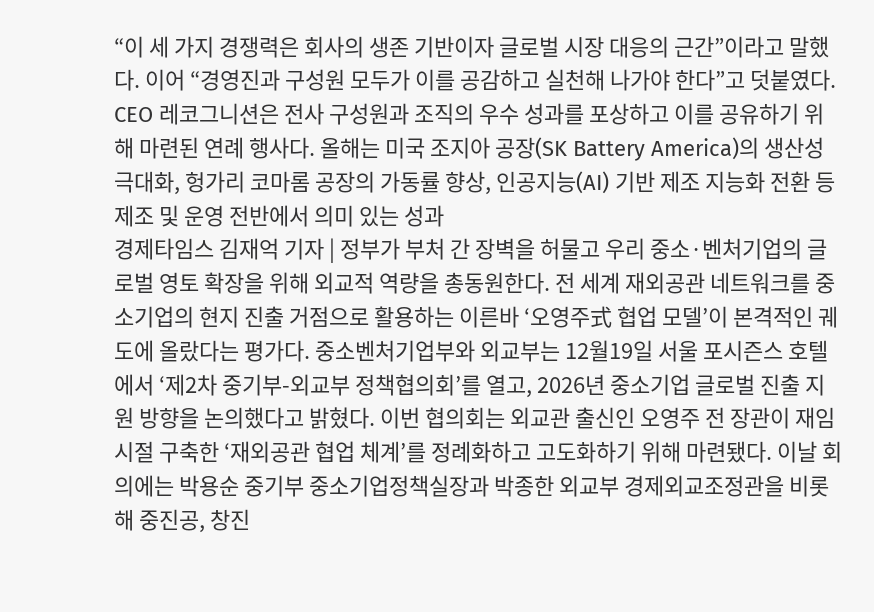“이 세 가지 경쟁력은 회사의 생존 기반이자 글로벌 시장 대응의 근간”이라고 말했다. 이어 “경영진과 구성원 모두가 이를 공감하고 실천해 나가야 한다”고 덧붙였다. CEO 레코그니션은 전사 구성원과 조직의 우수 성과를 포상하고 이를 공유하기 위해 마련된 연례 행사다. 올해는 미국 조지아 공장(SK Battery America)의 생산성 극대화, 헝가리 코마롬 공장의 가동률 향상, 인공지능(AI) 기반 제조 지능화 전환 등 제조 및 운영 전반에서 의미 있는 성과
경제타임스 김재억 기자 | 정부가 부처 간 장벽을 허물고 우리 중소·벤처기업의 글로벌 영토 확장을 위해 외교적 역량을 총동원한다. 전 세계 재외공관 네트워크를 중소기업의 현지 진출 거점으로 활용하는 이른바 ‘오영주式 협업 모델’이 본격적인 궤도에 올랐다는 평가다. 중소벤처기업부와 외교부는 12월19일 서울 포시즌스 호텔에서 ‘제2차 중기부-외교부 정책협의회’를 열고, 2026년 중소기업 글로벌 진출 지원 방향을 논의했다고 밝혔다. 이번 협의회는 외교관 출신인 오영주 전 장관이 재임 시절 구축한 ‘재외공관 협업 체계’를 정례화하고 고도화하기 위해 마련됐다. 이날 회의에는 박용순 중기부 중소기업정책실장과 박종한 외교부 경제외교조정관을 비롯해 중진공, 창진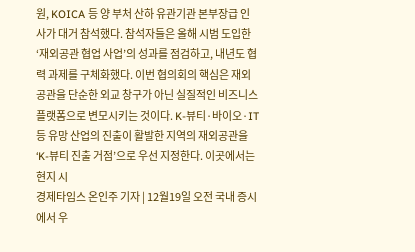원, KOICA 등 양 부처 산하 유관기관 본부장급 인사가 대거 참석했다. 참석자들은 올해 시범 도입한 ‘재외공관 협업 사업’의 성과를 점검하고, 내년도 협력 과제를 구체화했다. 이번 협의회의 핵심은 재외공관을 단순한 외교 창구가 아닌 실질적인 비즈니스 플랫폼으로 변모시키는 것이다. K-뷰티·바이오·IT 등 유망 산업의 진출이 활발한 지역의 재외공관을 ‘K-뷰티 진출 거점’으로 우선 지정한다. 이곳에서는 현지 시
경제타임스 온인주 기자 | 12월19일 오전 국내 증시에서 우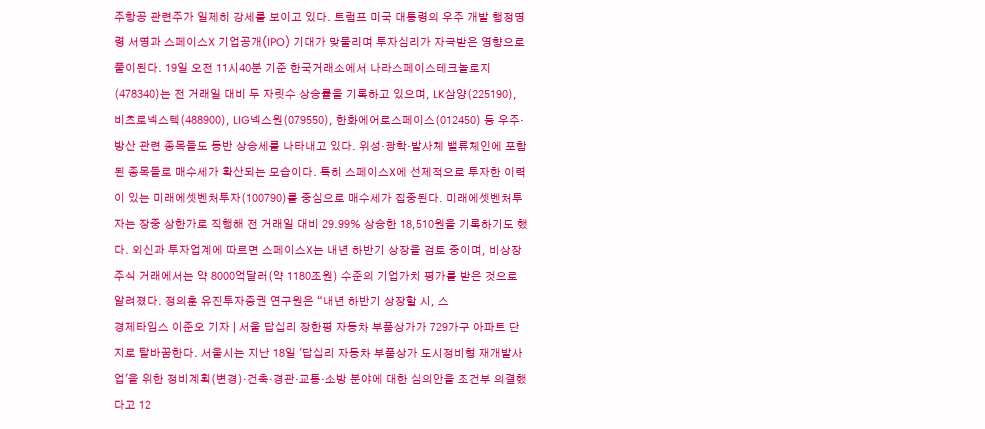주항공 관련주가 일제히 강세를 보이고 있다. 트럼프 미국 대통령의 우주 개발 행정명령 서명과 스페이스X 기업공개(IPO) 기대가 맞물리며 투자심리가 자극받은 영향으로 풀이된다. 19일 오전 11시40분 기준 한국거래소에서 나라스페이스테크놀로지(478340)는 전 거래일 대비 두 자릿수 상승률을 기록하고 있으며, LK삼양(225190), 비츠로넥스텍(488900), LIG넥스원(079550), 한화에어로스페이스(012450) 등 우주·방산 관련 종목들도 동반 상승세를 나타내고 있다. 위성·광학·발사체 밸류체인에 포함된 종목들로 매수세가 확산되는 모습이다. 특히 스페이스X에 선제적으로 투자한 이력이 있는 미래에셋벤처투자(100790)를 중심으로 매수세가 집중된다. 미래에셋벤처투자는 장중 상한가로 직행해 전 거래일 대비 29.99% 상승한 18,510원을 기록하기도 했다. 외신과 투자업계에 따르면 스페이스X는 내년 하반기 상장을 검토 중이며, 비상장 주식 거래에서는 약 8000억달러(약 1180조원) 수준의 기업가치 평가를 받은 것으로 알려졌다. 정의훈 유진투자증권 연구원은 “내년 하반기 상장할 시, 스
경제타임스 이준오 기자 | 서울 답십리 장한평 자동차 부품상가가 729가구 아파트 단지로 탈바꿈한다. 서울시는 지난 18일 '답십리 자동차 부품상가 도시정비형 재개발사업'을 위한 정비계획(변경)·건축·경관·교통·소방 분야에 대한 심의안을 조건부 의결했다고 12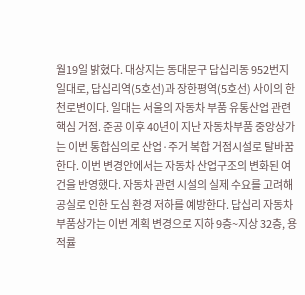월19일 밝혔다. 대상지는 동대문구 답십리동 952번지 일대로, 답십리역(5호선)과 장한평역(5호선) 사이의 한천로변이다. 일대는 서울의 자동차 부품 유통산업 관련 핵심 거점. 준공 이후 40년이 지난 자동차부품 중앙상가는 이번 통합심의로 산업·주거 복합 거점시설로 탈바꿈한다. 이번 변경안에서는 자동차 산업구조의 변화된 여건을 반영했다. 자동차 관련 시설의 실제 수요를 고려해 공실로 인한 도심 환경 저하를 예방한다. 답십리 자동차 부품상가는 이번 계획 변경으로 지하 9층~지상 32층, 용적률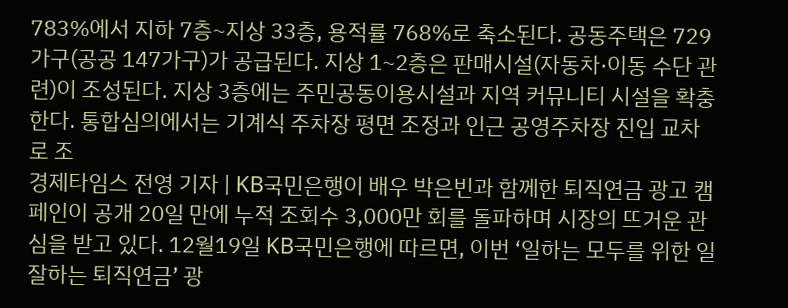783%에서 지하 7층~지상 33층, 용적률 768%로 축소된다. 공동주택은 729가구(공공 147가구)가 공급된다. 지상 1~2층은 판매시설(자동차·이동 수단 관련)이 조성된다. 지상 3층에는 주민공동이용시설과 지역 커뮤니티 시설을 확충한다. 통합심의에서는 기계식 주차장 평면 조정과 인근 공영주차장 진입 교차로 조
경제타임스 전영 기자 | KB국민은행이 배우 박은빈과 함께한 퇴직연금 광고 캠페인이 공개 20일 만에 누적 조회수 3,000만 회를 돌파하며 시장의 뜨거운 관심을 받고 있다. 12월19일 KB국민은행에 따르면, 이번 ‘일하는 모두를 위한 일 잘하는 퇴직연금’ 광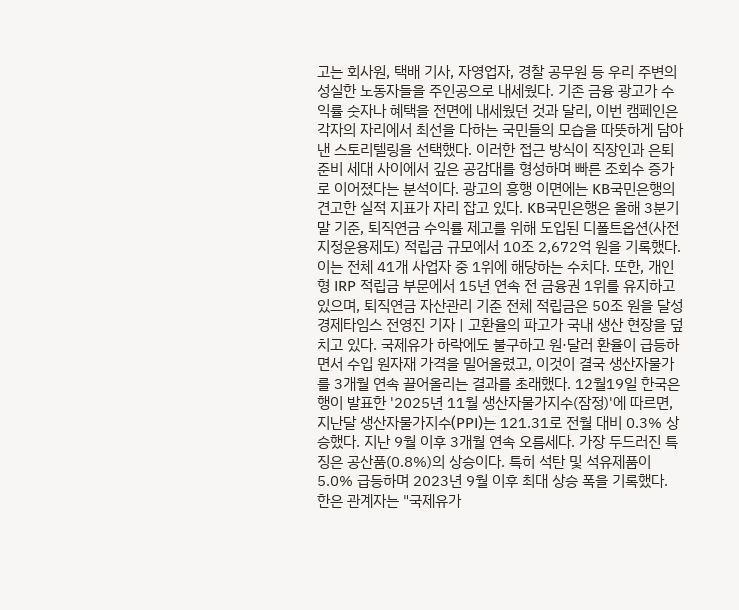고는 회사원, 택배 기사, 자영업자, 경찰 공무원 등 우리 주변의 성실한 노동자들을 주인공으로 내세웠다. 기존 금융 광고가 수익률 숫자나 혜택을 전면에 내세웠던 것과 달리, 이번 캠페인은 각자의 자리에서 최선을 다하는 국민들의 모습을 따뜻하게 담아낸 스토리텔링을 선택했다. 이러한 접근 방식이 직장인과 은퇴 준비 세대 사이에서 깊은 공감대를 형성하며 빠른 조회수 증가로 이어졌다는 분석이다. 광고의 흥행 이면에는 KB국민은행의 견고한 실적 지표가 자리 잡고 있다. KB국민은행은 올해 3분기 말 기준, 퇴직연금 수익률 제고를 위해 도입된 디폴트옵션(사전지정운용제도) 적립금 규모에서 10조 2,672억 원을 기록했다. 이는 전체 41개 사업자 중 1위에 해당하는 수치다. 또한, 개인형 IRP 적립금 부문에서 15년 연속 전 금융권 1위를 유지하고 있으며, 퇴직연금 자산관리 기준 전체 적립금은 50조 원을 달성
경제타임스 전영진 기자 | 고환율의 파고가 국내 생산 현장을 덮치고 있다. 국제유가 하락에도 불구하고 원·달러 환율이 급등하면서 수입 원자재 가격을 밀어올렸고, 이것이 결국 생산자물가를 3개월 연속 끌어올리는 결과를 초래했다. 12월19일 한국은행이 발표한 '2025년 11월 생산자물가지수(잠정)'에 따르면, 지난달 생산자물가지수(PPI)는 121.31로 전월 대비 0.3% 상승했다. 지난 9월 이후 3개월 연속 오름세다. 가장 두드러진 특징은 공산품(0.8%)의 상승이다. 특히 석탄 및 석유제품이 5.0% 급등하며 2023년 9월 이후 최대 상승 폭을 기록했다. 한은 관계자는 "국제유가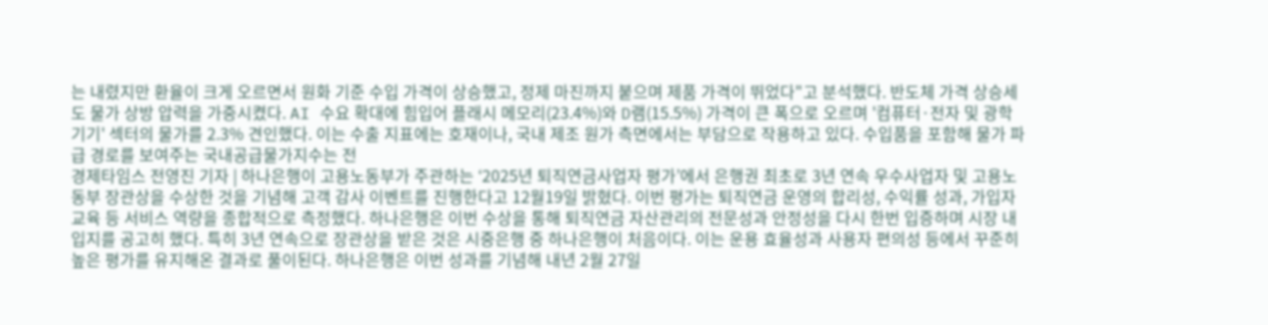는 내렸지만 환율이 크게 오르면서 원화 기준 수입 가격이 상승했고, 정제 마진까지 붙으며 제품 가격이 뛰었다"고 분석했다. 반도체 가격 상승세도 물가 상방 압력을 가중시켰다. AI 수요 확대에 힘입어 플래시 메모리(23.4%)와 D램(15.5%) 가격이 큰 폭으로 오르며 '컴퓨터·전자 및 광학기기' 섹터의 물가를 2.3% 견인했다. 이는 수출 지표에는 호재이나, 국내 제조 원가 측면에서는 부담으로 작용하고 있다. 수입품을 포함해 물가 파급 경로를 보여주는 국내공급물가지수는 전
경제타임스 전영진 기자 | 하나은행이 고용노동부가 주관하는 ‘2025년 퇴직연금사업자 평가’에서 은행권 최초로 3년 연속 우수사업자 및 고용노동부 장관상을 수상한 것을 기념해 고객 감사 이벤트를 진행한다고 12월19일 밝혔다. 이번 평가는 퇴직연금 운영의 합리성, 수익률 성과, 가입자 교육 등 서비스 역량을 종합적으로 측정했다. 하나은행은 이번 수상을 통해 퇴직연금 자산관리의 전문성과 안정성을 다시 한번 입증하며 시장 내 입지를 공고히 했다. 특히 3년 연속으로 장관상을 받은 것은 시중은행 중 하나은행이 처음이다. 이는 운용 효율성과 사용자 편의성 등에서 꾸준히 높은 평가를 유지해온 결과로 풀이된다. 하나은행은 이번 성과를 기념해 내년 2월 27일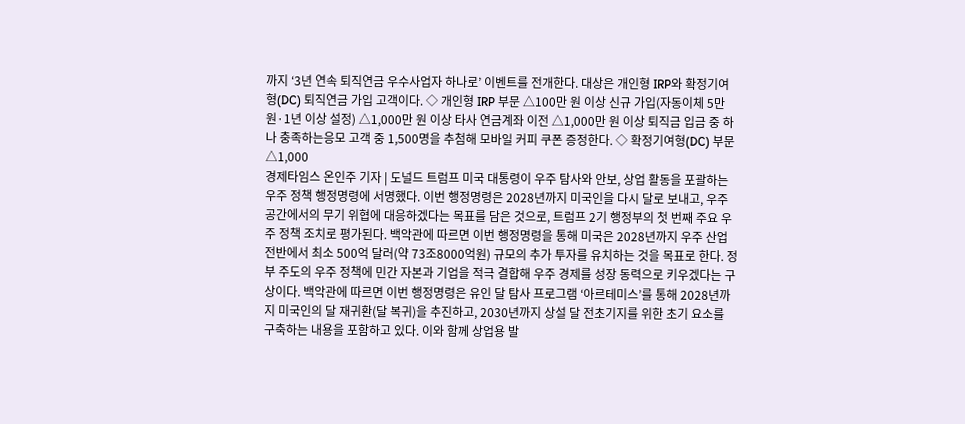까지 ‘3년 연속 퇴직연금 우수사업자 하나로’ 이벤트를 전개한다. 대상은 개인형 IRP와 확정기여형(DC) 퇴직연금 가입 고객이다. ◇ 개인형 IRP 부문 △100만 원 이상 신규 가입(자동이체 5만 원·1년 이상 설정) △1,000만 원 이상 타사 연금계좌 이전 △1,000만 원 이상 퇴직금 입금 중 하나 충족하는응모 고객 중 1,500명을 추첨해 모바일 커피 쿠폰 증정한다. ◇ 확정기여형(DC) 부문 △1,000
경제타임스 온인주 기자 | 도널드 트럼프 미국 대통령이 우주 탐사와 안보, 상업 활동을 포괄하는 우주 정책 행정명령에 서명했다. 이번 행정명령은 2028년까지 미국인을 다시 달로 보내고, 우주 공간에서의 무기 위협에 대응하겠다는 목표를 담은 것으로, 트럼프 2기 행정부의 첫 번째 주요 우주 정책 조치로 평가된다. 백악관에 따르면 이번 행정명령을 통해 미국은 2028년까지 우주 산업 전반에서 최소 500억 달러(약 73조8000억원) 규모의 추가 투자를 유치하는 것을 목표로 한다. 정부 주도의 우주 정책에 민간 자본과 기업을 적극 결합해 우주 경제를 성장 동력으로 키우겠다는 구상이다. 백악관에 따르면 이번 행정명령은 유인 달 탐사 프로그램 ‘아르테미스’를 통해 2028년까지 미국인의 달 재귀환(달 복귀)을 추진하고, 2030년까지 상설 달 전초기지를 위한 초기 요소를 구축하는 내용을 포함하고 있다. 이와 함께 상업용 발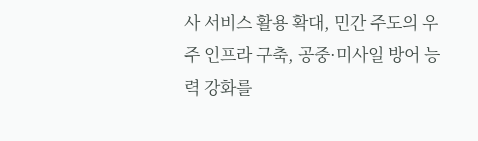사 서비스 활용 확대, 민간 주도의 우주 인프라 구축, 공중·미사일 방어 능력 강화를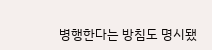병행한다는 방침도 명시됐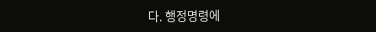다. 행정명령에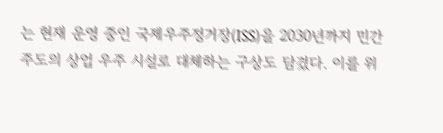는 현재 운영 중인 국제우주정거장(ISS)을 2030년까지 민간 주도의 상업 우주 시설로 대체하는 구상도 담겼다. 이를 위